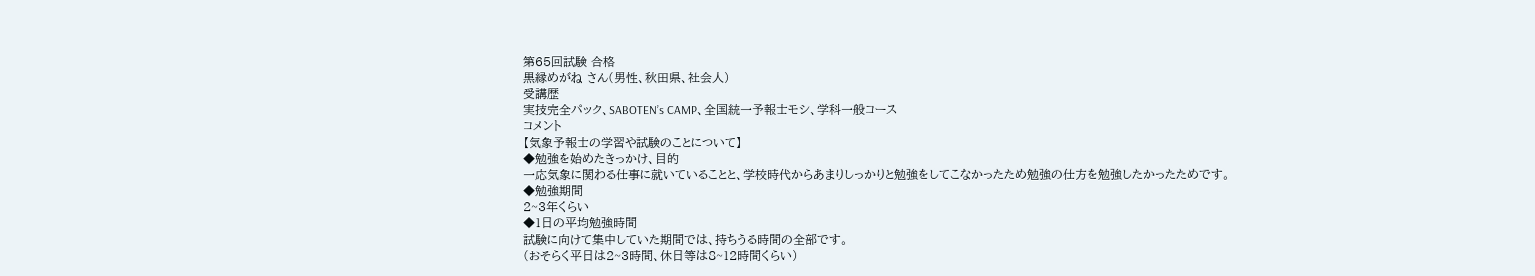第65回試験 合格
黒縁めがね さん(男性、秋田県、社会人)
受講歴
実技完全パック、SABOTEN’s CAMP、全国統一予報士モシ、学科一般コース
コメント
【気象予報士の学習や試験のことについて】
◆勉強を始めたきっかけ、目的
一応気象に関わる仕事に就いていることと、学校時代からあまりしっかりと勉強をしてこなかったため勉強の仕方を勉強したかったためです。
◆勉強期間
2~3年くらい
◆1日の平均勉強時間
試験に向けて集中していた期間では、持ちうる時間の全部です。
(おそらく平日は2~3時間、休日等は8~12時間くらい)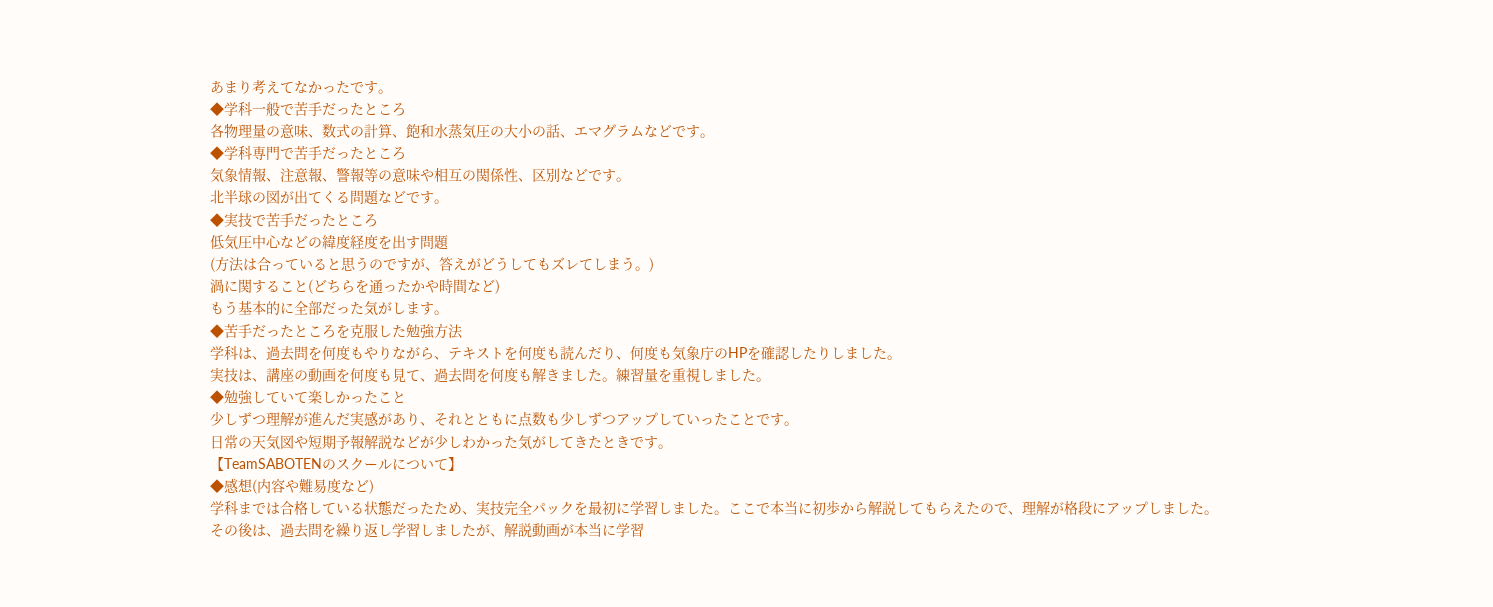あまり考えてなかったです。
◆学科一般で苦手だったところ
各物理量の意味、数式の計算、飽和水蒸気圧の大小の話、エマグラムなどです。
◆学科専門で苦手だったところ
気象情報、注意報、警報等の意味や相互の関係性、区別などです。
北半球の図が出てくる問題などです。
◆実技で苦手だったところ
低気圧中心などの緯度経度を出す問題
(方法は合っていると思うのですが、答えがどうしてもズレてしまう。)
渦に関すること(どちらを通ったかや時間など)
もう基本的に全部だった気がします。
◆苦手だったところを克服した勉強方法
学科は、過去問を何度もやりながら、テキストを何度も読んだり、何度も気象庁のHPを確認したりしました。
実技は、講座の動画を何度も見て、過去問を何度も解きました。練習量を重視しました。
◆勉強していて楽しかったこと
少しずつ理解が進んだ実感があり、それとともに点数も少しずつアップしていったことです。
日常の天気図や短期予報解説などが少しわかった気がしてきたときです。
【TeamSABOTENのスクールについて】
◆感想(内容や難易度など)
学科までは合格している状態だったため、実技完全パックを最初に学習しました。ここで本当に初歩から解説してもらえたので、理解が格段にアップしました。
その後は、過去問を繰り返し学習しましたが、解説動画が本当に学習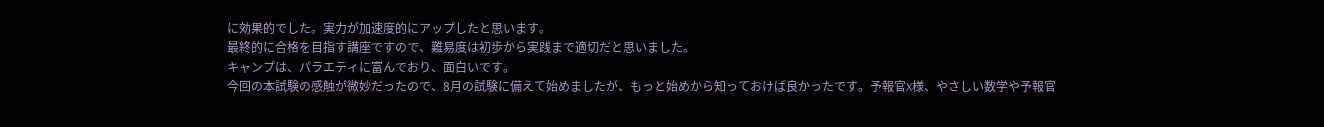に効果的でした。実力が加速度的にアップしたと思います。
最終的に合格を目指す講座ですので、難易度は初歩から実践まで適切だと思いました。
キャンプは、パラエティに富んでおり、面白いです。
今回の本試験の感触が微妙だったので、8月の試験に備えて始めましたが、もっと始めから知っておけば良かったです。予報官X様、やさしい数学や予報官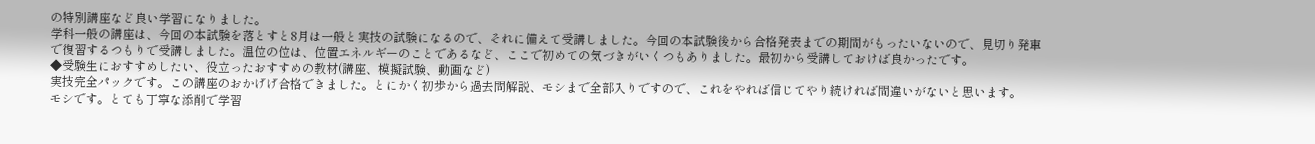の特別講座など良い学習になりました。
学科一般の講座は、今回の本試験を落とすと8月は一般と実技の試験になるので、それに備えて受講しました。今回の本試験後から合格発表までの期間がもったいないので、見切り発車で復習するつもりで受講しました。温位の位は、位置エネルギーのことであるなど、ここで初めての気づきがいくつもありました。最初から受講しておけば良かったです。
◆受験生におすすめしたい、役立ったおすすめの教材(講座、模擬試験、動画など)
実技完全パックです。この講座のおかげげ合格できました。とにかく初歩から過去問解説、モシまで全部入りですので、これをやれば信じてやり続ければ間違いがないと思います。
モシです。とても丁寧な添削で学習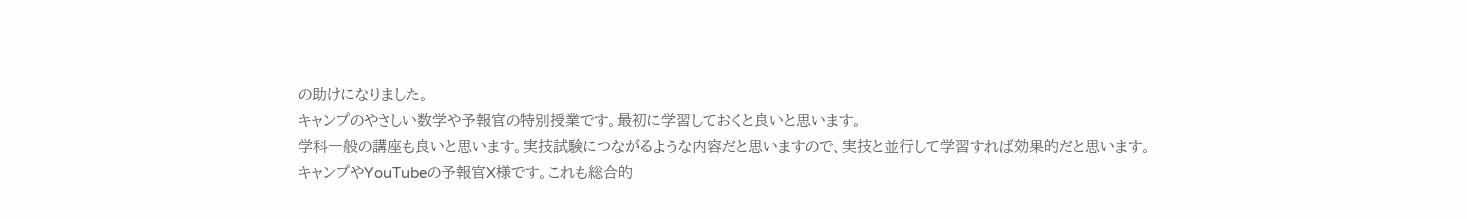の助けになりました。
キャンプのやさしい数学や予報官の特別授業です。最初に学習しておくと良いと思います。
学科一般の講座も良いと思います。実技試験につながるような内容だと思いますので、実技と並行して学習すれば効果的だと思います。
キャンプやYouTubeの予報官X様です。これも総合的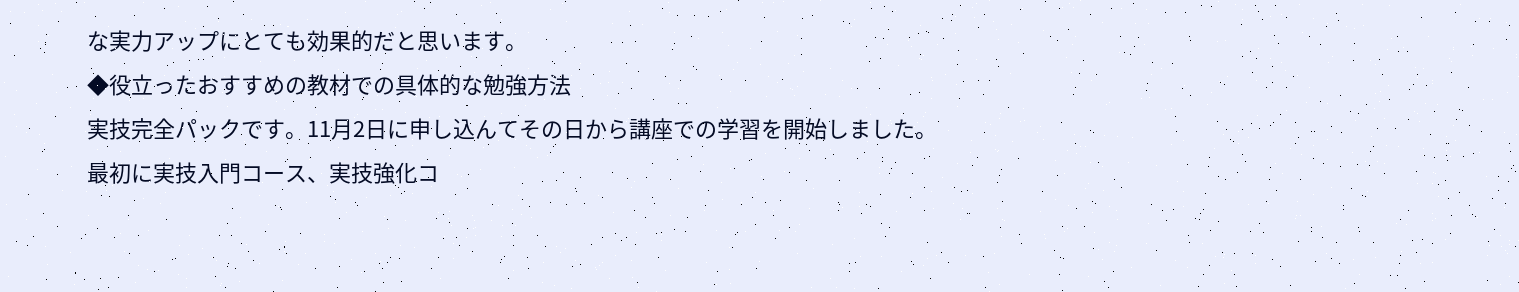な実力アップにとても効果的だと思います。
◆役立ったおすすめの教材での具体的な勉強方法
実技完全パックです。11月2日に申し込んてその日から講座での学習を開始しました。
最初に実技入門コース、実技強化コ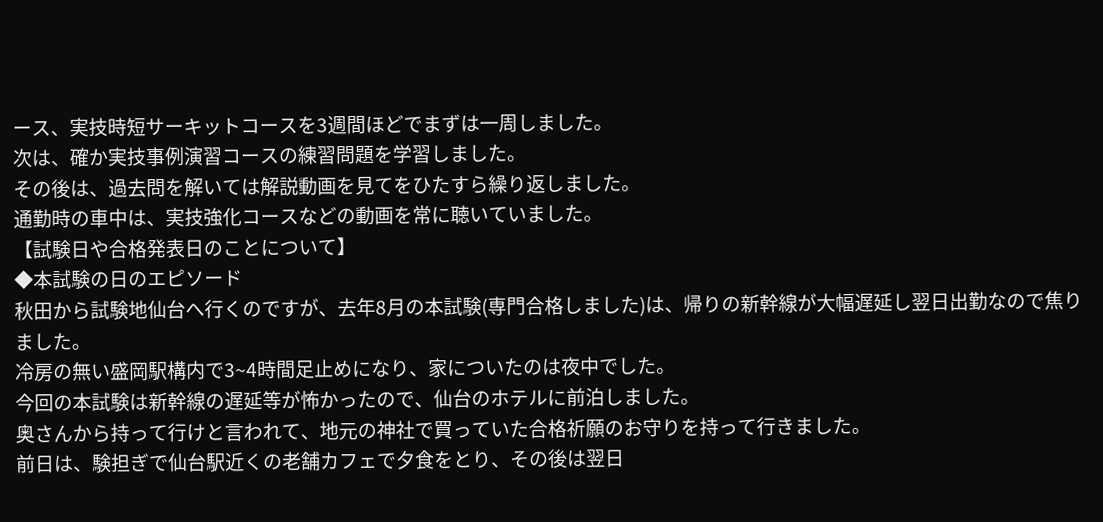ース、実技時短サーキットコースを3週間ほどでまずは一周しました。
次は、確か実技事例演習コースの練習問題を学習しました。
その後は、過去問を解いては解説動画を見てをひたすら繰り返しました。
通勤時の車中は、実技強化コースなどの動画を常に聴いていました。
【試験日や合格発表日のことについて】
◆本試験の日のエピソード
秋田から試験地仙台へ行くのですが、去年8月の本試験(専門合格しました)は、帰りの新幹線が大幅遅延し翌日出勤なので焦りました。
冷房の無い盛岡駅構内で3~4時間足止めになり、家についたのは夜中でした。
今回の本試験は新幹線の遅延等が怖かったので、仙台のホテルに前泊しました。
奥さんから持って行けと言われて、地元の神社で買っていた合格祈願のお守りを持って行きました。
前日は、験担ぎで仙台駅近くの老舗カフェで夕食をとり、その後は翌日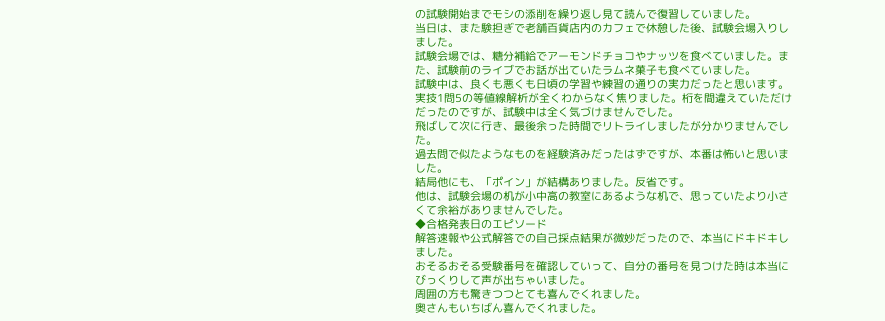の試験開始までモシの添削を繰り返し見て読んで復習していました。
当日は、また験担ぎで老舗百貨店内のカフェで休憩した後、試験会場入りしました。
試験会場では、糖分補給でアーモンドチョコやナッツを食べていました。また、試験前のライブでお話が出ていたラムネ菓子も食べていました。
試験中は、良くも悪くも日頃の学習や練習の通りの実力だったと思います。
実技1問5の等値線解析が全くわからなく焦りました。桁を間違えていただけだったのですが、試験中は全く気づけませんでした。
飛ばして次に行き、最後余った時間でリトライしましたが分かりませんでした。
過去問で似たようなものを経験済みだったはずですが、本番は怖いと思いました。
結局他にも、「ポイン」が結構ありました。反省です。
他は、試験会場の机が小中高の教室にあるような机で、思っていたより小さくて余裕がありませんでした。
◆合格発表日のエピソード
解答速報や公式解答での自己採点結果が微妙だったので、本当にドキドキしました。
おそるおそる受験番号を確認していって、自分の番号を見つけた時は本当にびっくりして声が出ちゃいました。
周囲の方も驚きつつとても喜んでくれました。
奥さんもいちばん喜んでくれました。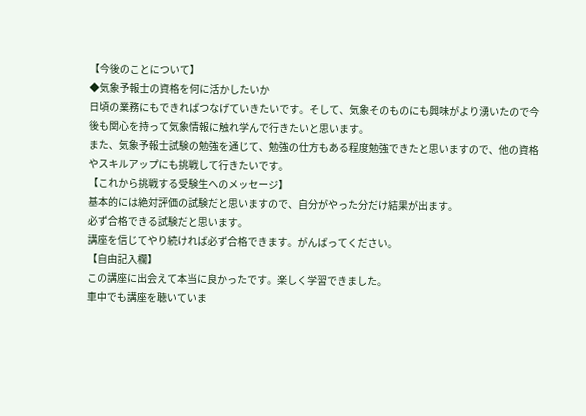【今後のことについて】
◆気象予報士の資格を何に活かしたいか
日頃の業務にもできればつなげていきたいです。そして、気象そのものにも興味がより湧いたので今後も関心を持って気象情報に触れ学んで行きたいと思います。
また、気象予報士試験の勉強を通じて、勉強の仕方もある程度勉強できたと思いますので、他の資格やスキルアップにも挑戦して行きたいです。
【これから挑戦する受験生へのメッセージ】
基本的には絶対評価の試験だと思いますので、自分がやった分だけ結果が出ます。
必ず合格できる試験だと思います。
講座を信じてやり続ければ必ず合格できます。がんばってください。
【自由記入欄】
この講座に出会えて本当に良かったです。楽しく学習できました。
車中でも講座を聴いていま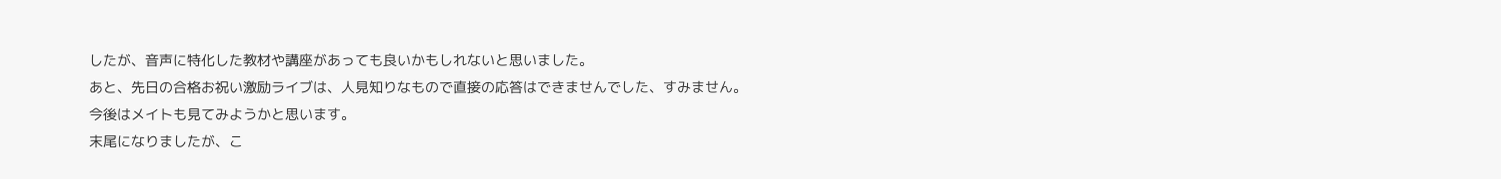したが、音声に特化した教材や講座があっても良いかもしれないと思いました。
あと、先日の合格お祝い激励ライブは、人見知りなもので直接の応答はできませんでした、すみません。
今後はメイトも見てみようかと思います。
末尾になりましたが、こ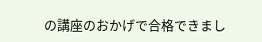の講座のおかげで合格できまし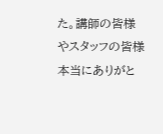た。講師の皆様やスタッフの皆様本当にありがと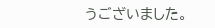うございました。